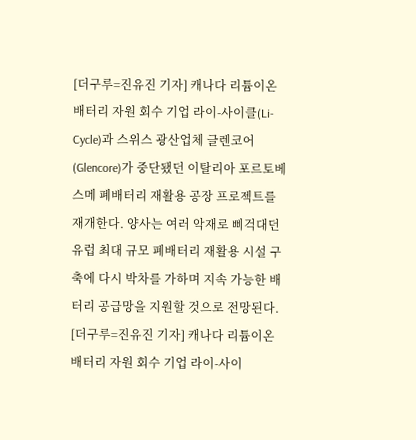[더구루=진유진 기자] 캐나다 리튬이온배터리 자원 회수 기업 라이-사이클(Li-Cycle)과 스위스 광산업체 글렌코어(Glencore)가 중단됐던 이탈리아 포르토베스메 폐배터리 재활용 공장 프로젝트를 재개한다. 양사는 여러 악재로 삐걱대던 유럽 최대 규모 폐배터리 재활용 시설 구축에 다시 박차를 가하며 지속 가능한 배터리 공급망을 지원할 것으로 전망된다.
[더구루=진유진 기자] 캐나다 리튬이온배터리 자원 회수 기업 라이-사이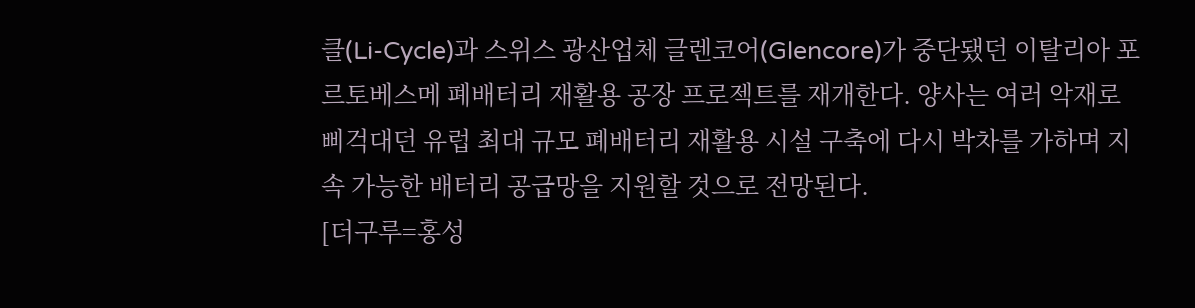클(Li-Cycle)과 스위스 광산업체 글렌코어(Glencore)가 중단됐던 이탈리아 포르토베스메 폐배터리 재활용 공장 프로젝트를 재개한다. 양사는 여러 악재로 삐걱대던 유럽 최대 규모 폐배터리 재활용 시설 구축에 다시 박차를 가하며 지속 가능한 배터리 공급망을 지원할 것으로 전망된다.
[더구루=홍성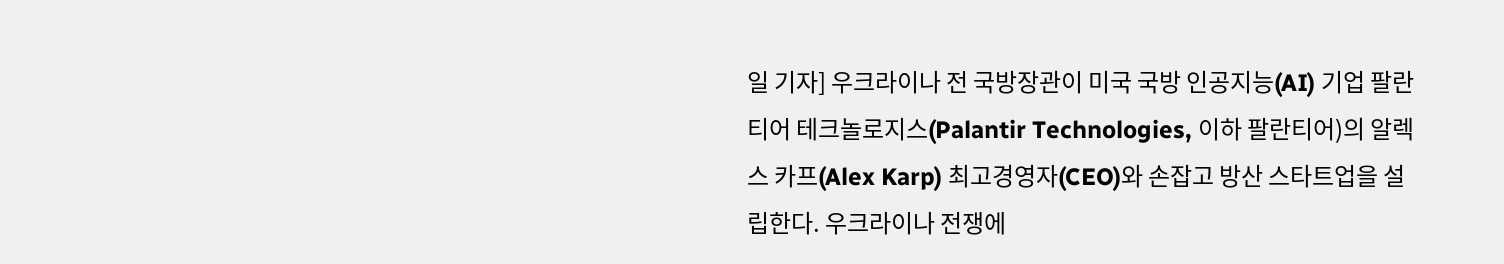일 기자] 우크라이나 전 국방장관이 미국 국방 인공지능(AI) 기업 팔란티어 테크놀로지스(Palantir Technologies, 이하 팔란티어)의 알렉스 카프(Alex Karp) 최고경영자(CEO)와 손잡고 방산 스타트업을 설립한다. 우크라이나 전쟁에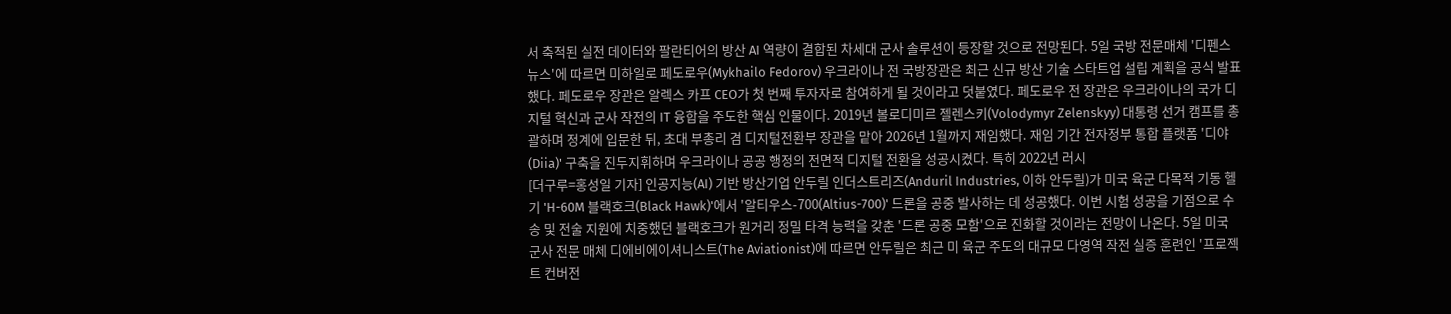서 축적된 실전 데이터와 팔란티어의 방산 AI 역량이 결합된 차세대 군사 솔루션이 등장할 것으로 전망된다. 5일 국방 전문매체 '디펜스뉴스'에 따르면 미하일로 페도로우(Mykhailo Fedorov) 우크라이나 전 국방장관은 최근 신규 방산 기술 스타트업 설립 계획을 공식 발표했다. 페도로우 장관은 알렉스 카프 CEO가 첫 번째 투자자로 참여하게 될 것이라고 덧붙였다. 페도로우 전 장관은 우크라이나의 국가 디지털 혁신과 군사 작전의 IT 융합을 주도한 핵심 인물이다. 2019년 볼로디미르 젤렌스키(Volodymyr Zelenskyy) 대통령 선거 캠프를 총괄하며 정계에 입문한 뒤, 초대 부총리 겸 디지털전환부 장관을 맡아 2026년 1월까지 재임했다. 재임 기간 전자정부 통합 플랫폼 '디야(Diia)' 구축을 진두지휘하며 우크라이나 공공 행정의 전면적 디지털 전환을 성공시켰다. 특히 2022년 러시
[더구루=홍성일 기자] 인공지능(AI) 기반 방산기업 안두릴 인더스트리즈(Anduril Industries, 이하 안두릴)가 미국 육군 다목적 기동 헬기 'H-60M 블랙호크(Black Hawk)'에서 '알티우스-700(Altius-700)' 드론을 공중 발사하는 데 성공했다. 이번 시험 성공을 기점으로 수송 및 전술 지원에 치중했던 블랙호크가 원거리 정밀 타격 능력을 갖춘 '드론 공중 모함'으로 진화할 것이라는 전망이 나온다. 5일 미국 군사 전문 매체 디에비에이셔니스트(The Aviationist)에 따르면 안두릴은 최근 미 육군 주도의 대규모 다영역 작전 실증 훈련인 '프로젝트 컨버전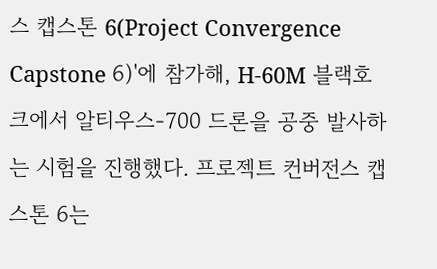스 캡스톤 6(Project Convergence Capstone 6)'에 참가해, H-60M 블랙호크에서 알티우스-700 드론을 공중 발사하는 시험을 진행했다. 프로젝트 컨버전스 캡스톤 6는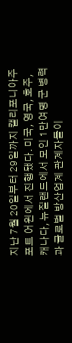지난 7월 20일부터 29일까지 캘리포니아주 포트 어윈에서 진행됐다. 미국, 영국, 호주, 캐나다, 뉴질랜드에서 모인 1만여명 군 병력과 글로벌 방산업계 관계자들이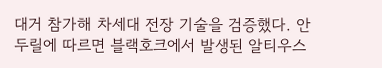대거 참가해 차세대 전장 기술을 검증했다. 안두릴에 따르면 블랙호크에서 발생된 알티우스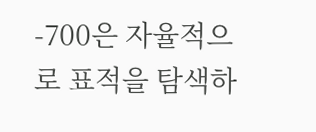-700은 자율적으로 표적을 탐색하